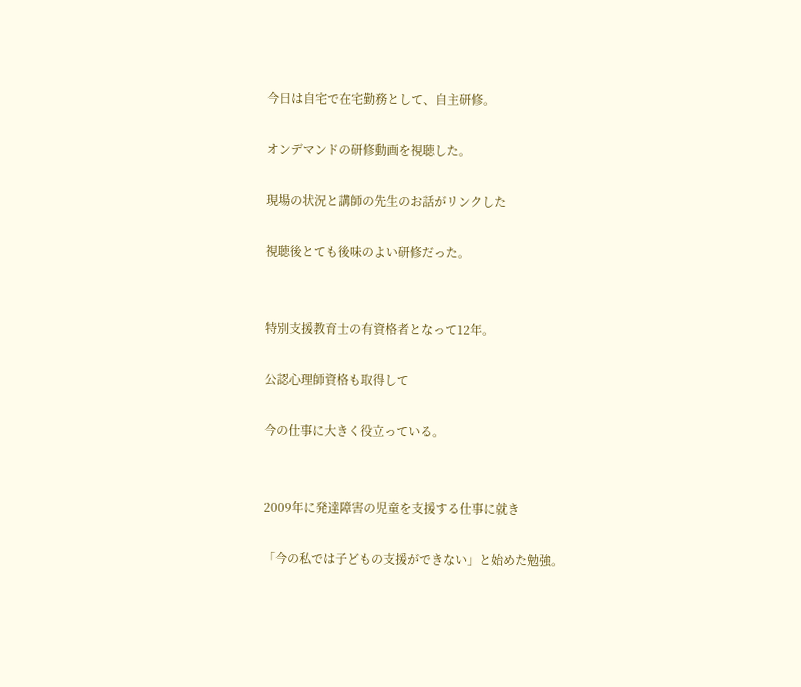今日は自宅で在宅勤務として、自主研修。

オンデマンドの研修動画を視聴した。

現場の状況と講師の先生のお話がリンクした

視聴後とても後味のよい研修だった。


特別支援教育士の有資格者となって12年。

公認心理師資格も取得して

今の仕事に大きく役立っている。


2009年に発達障害の児童を支援する仕事に就き

「今の私では子どもの支援ができない」と始めた勉強。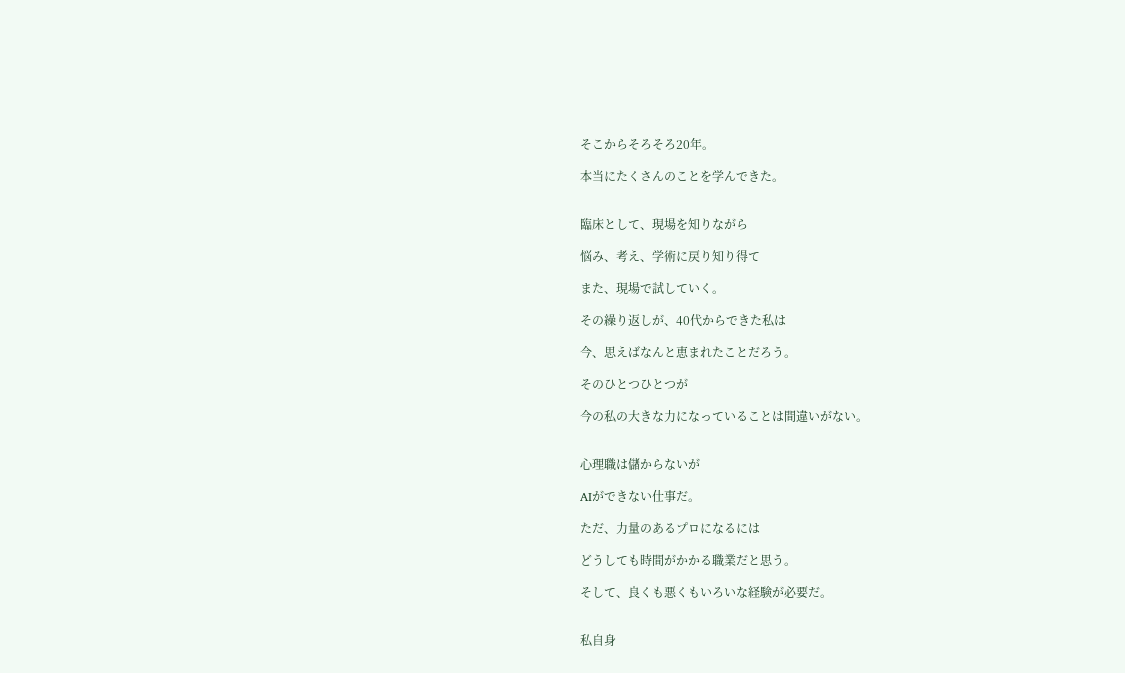そこからそろそろ20年。

本当にたくさんのことを学んできた。


臨床として、現場を知りながら

悩み、考え、学術に戻り知り得て

また、現場で試していく。

その繰り返しが、40代からできた私は

今、思えばなんと恵まれたことだろう。

そのひとつひとつが

今の私の大きな力になっていることは間違いがない。


心理職は儲からないが

AIができない仕事だ。

ただ、力量のあるプロになるには

どうしても時間がかかる職業だと思う。

そして、良くも悪くもいろいな経験が必要だ。


私自身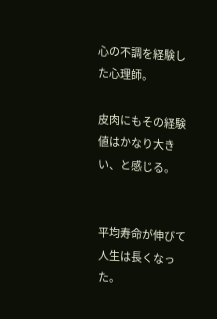心の不調を経験した心理師。

皮肉にもその経験値はかなり大きい、と感じる。


平均寿命が伸びて人生は長くなった。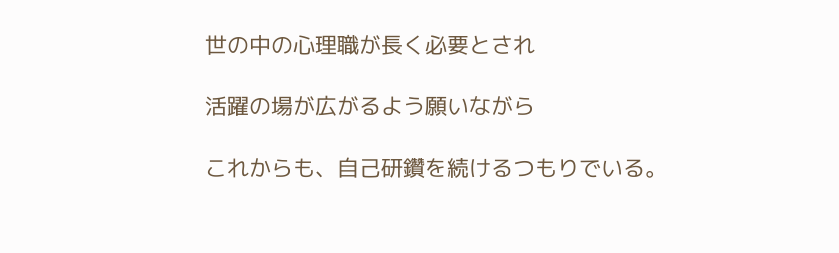世の中の心理職が長く必要とされ

活躍の場が広がるよう願いながら

これからも、自己研鑽を続けるつもりでいる。